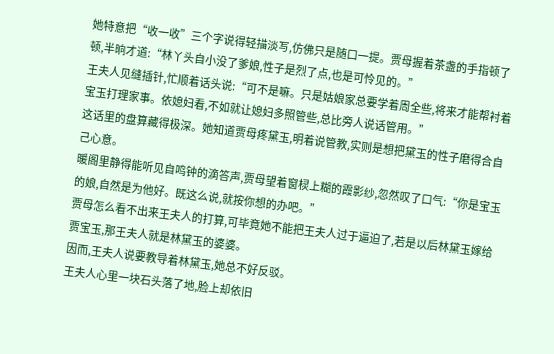她特意把“收一收”三个字说得轻描淡写,仿佛只是随口一提。贾母握着茶盏的手指顿了顿,半晌才道:“林丫头自小没了爹娘,性子是烈了点,也是可怜见的。”
王夫人见缝插针,忙顺着话头说:“可不是嘛。只是姑娘家总要学着周全些,将来才能帮衬着宝玉打理家事。依媳妇看,不如就让媳妇多照管些,总比旁人说话管用。”
这话里的盘算藏得极深。她知道贾母疼黛玉,明着说管教,实则是想把黛玉的性子磨得合自己心意。
暖阁里静得能听见自鸣钟的滴答声,贾母望着窗棂上糊的霞影纱,忽然叹了口气:“你是宝玉的娘,自然是为他好。既这么说,就按你想的办吧。”
贾母怎么看不出来王夫人的打算,可毕竟她不能把王夫人过于逼迫了,若是以后林黛玉嫁给贾宝玉,那王夫人就是林黛玉的婆婆。
因而,王夫人说要教导着林黛玉,她总不好反驳。
王夫人心里一块石头落了地,脸上却依旧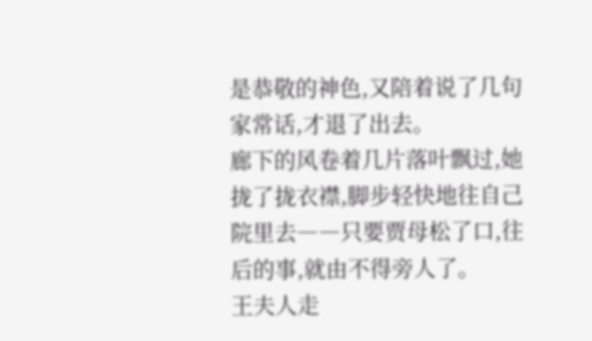是恭敬的神色,又陪着说了几句家常话,才退了出去。
廊下的风卷着几片落叶飘过,她拢了拢衣襟,脚步轻快地往自己院里去――只要贾母松了口,往后的事,就由不得旁人了。
王夫人走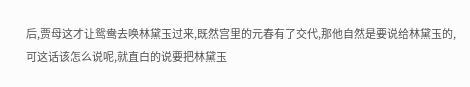后,贾母这才让鸳鸯去唤林黛玉过来,既然宫里的元春有了交代,那他自然是要说给林黛玉的,
可这话该怎么说呢,就直白的说要把林黛玉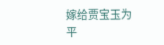嫁给贾宝玉为平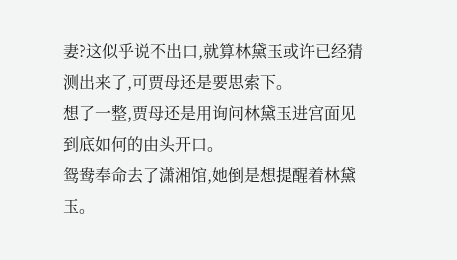妻?这似乎说不出口,就算林黛玉或许已经猜测出来了,可贾母还是要思索下。
想了一整,贾母还是用询问林黛玉进宫面见到底如何的由头开口。
鸳鸯奉命去了潇湘馆,她倒是想提醒着林黛玉。